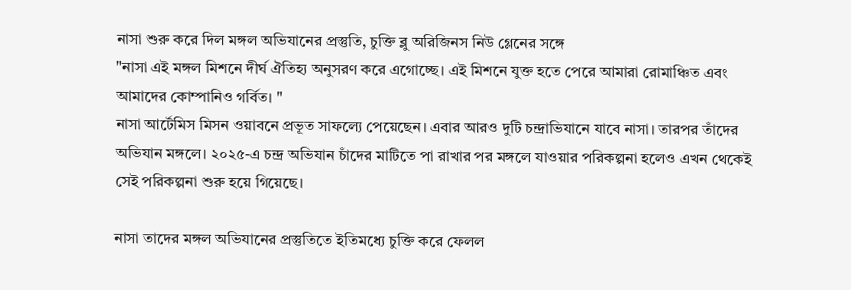নাসা শুরু করে দিল মঙ্গল অভিযানের প্রস্তুতি, চুক্তি ব্লু অরিজিনস নিউ গ্লেনের সঙ্গে
"নাসা এই মঙ্গল মিশনে দীর্ঘ ঐতিহ্য অনুসরণ করে এগোচ্ছে। এই মিশনে যুক্ত হতে পেরে আমারা রোমাঞ্চিত এবং আমাদের কোম্পানিও গর্বিত। "
নাসা আর্টেমিস মিসন ওয়াবনে প্রভূত সাফল্যে পেয়েছেন। এবার আরও দুটি চন্দ্রাভিযানে যাবে নাসা। তারপর তাঁদের অভিযান মঙ্গলে। ২০২৫-এ চন্দ্র অভিযান চাঁদের মাটিতে পা রাখার পর মঙ্গলে যাওয়ার পরিকল্পনা হলেও এখন থেকেই সেই পরিকল্পনা শুরু হয়ে গিয়েছে।

নাসা তাদের মঙ্গল অভিযানের প্রস্তুতিতে ইতিমধ্যে চুক্তি করে ফেলল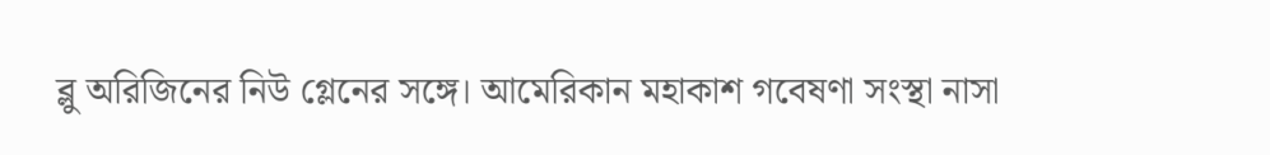ব্লু অরিজিনের নিউ গ্লেনের সঙ্গে। আমেরিকান মহাকাশ গবেষণা সংস্থা নাসা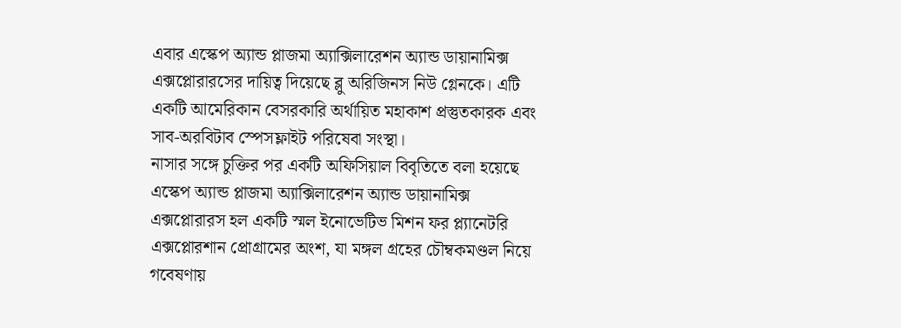এবার এস্কেপ অ্যান্ড প্লাজমা অ্যাক্সিলারেশন অ্যান্ড ডায়ানামিক্স এক্সপ্লোরারসের দায়িত্ব দিয়েছে ব্লু অরিজিনস নিউ গ্লেনকে। এটি একটি আমেরিকান বেসরকারি অর্থায়িত মহাকাশ প্রস্তুতকারক এবং সাব-অরবিটাব স্পেসফ্লাইট পরিষেবা সংস্থা।
নাসার সঙ্গে চুক্তির পর একটি অফিসিয়াল বিবৃতিতে বলা হয়েছে এস্কেপ অ্যান্ড প্লাজমা অ্যাক্সিলারেশন অ্যান্ড ডায়ানামিক্স এক্সপ্লোরারস হল একটি স্মল ইনোভেটিভ মিশন ফর প্ল্যানেটরি এক্সপ্লোরশান প্রোগ্রামের অংশ, যা মঙ্গল গ্রহের চৌম্বকমণ্ডল নিয়ে গবেষণায়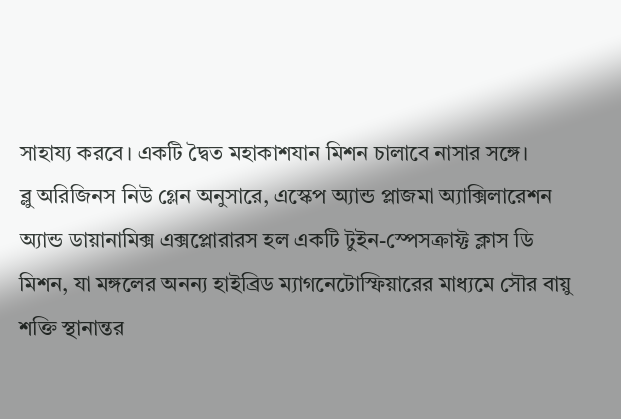সাহায্য করবে। একটি দ্বৈত মহাকাশযান মিশন চালাবে নাসার সঙ্গে।
ব্লু অরিজিনস নিউ গ্লেন অনুসারে, এস্কেপ অ্যান্ড প্লাজমা অ্যাক্সিলারেশন অ্যান্ড ডায়ানামিক্স এক্সপ্লোরারস হল একটি টুইন-স্পেসক্রাফ্ট ক্লাস ডি মিশন, যা মঙ্গলের অনন্য হাইব্রিড ম্যাগনেটোস্ফিয়ারের মাধ্যমে সৌর বায়ু শক্তি স্থানান্তর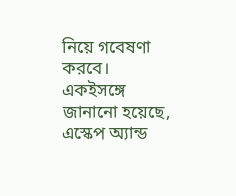নিয়ে গবেষণা করবে।
একইসঙ্গে জানানো হয়েছে, এস্কেপ অ্যান্ড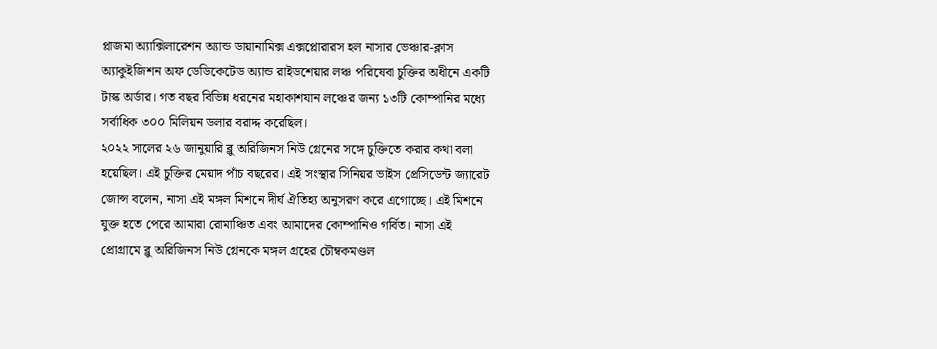প্লাজমা অ্যাক্সিলারেশন অ্যান্ড ডায়ানামিক্স এক্সপ্লোরারস হল নাসার ভেঞ্চার-ক্লাস অ্যাকুইজিশন অফ ডেডিকেটেড অ্যান্ড রাইডশেয়ার লঞ্চ পরিষেবা চুক্তির অধীনে একটি টাস্ক অর্ডার। গত বছর বিভিন্ন ধরনের মহাকাশযান লঞ্চের জন্য ১৩টি কোম্পানির মধ্যে সর্বাধিক ৩০০ মিলিয়ন ডলার বরাদ্দ করেছিল।
২০২২ সালের ২৬ জানুয়ারি ব্লু অরিজিনস নিউ গ্লেনের সঙ্গে চুক্তিতে করার কথা বলা হয়েছিল। এই চুক্তির মেয়াদ পাঁচ বছরের। এই সংস্থার সিনিয়র ভাইস প্রেসিডেন্ট জ্যারেট জোন্স বলেন, নাসা এই মঙ্গল মিশনে দীর্ঘ ঐতিহ্য অনুসরণ করে এগোচ্ছে। এই মিশনে যুক্ত হতে পেরে আমারা রোমাঞ্চিত এবং আমাদের কোম্পানিও গর্বিত। নাসা এই প্রোগ্রামে ব্লু অরিজিনস নিউ গ্লেনকে মঙ্গল গ্রহের চৌম্বকমণ্ডল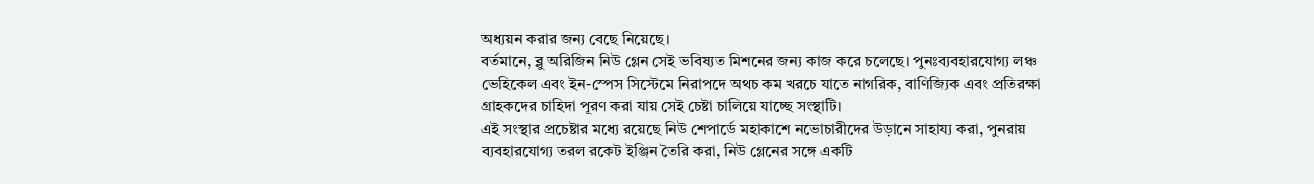অধ্যয়ন করার জন্য বেছে নিয়েছে।
বর্তমানে, ব্লু অরিজিন নিউ গ্লেন সেই ভবিষ্যত মিশনের জন্য কাজ করে চলেছে। পুনঃব্যবহারযোগ্য লঞ্চ ভেহিকেল এবং ইন-স্পেস সিস্টেমে নিরাপদে অথচ কম খরচে যাতে নাগরিক, বাণিজ্যিক এবং প্রতিরক্ষা গ্রাহকদের চাহিদা পূরণ করা যায় সেই চেষ্টা চালিয়ে যাচ্ছে সংস্থাটি।
এই সংস্থার প্রচেষ্টার মধ্যে রয়েছে নিউ শেপার্ডে মহাকাশে নভোচারীদের উড়ানে সাহায্য করা, পুনরায় ব্যবহারযোগ্য তরল রকেট ইঞ্জিন তৈরি করা, নিউ গ্লেনের সঙ্গে একটি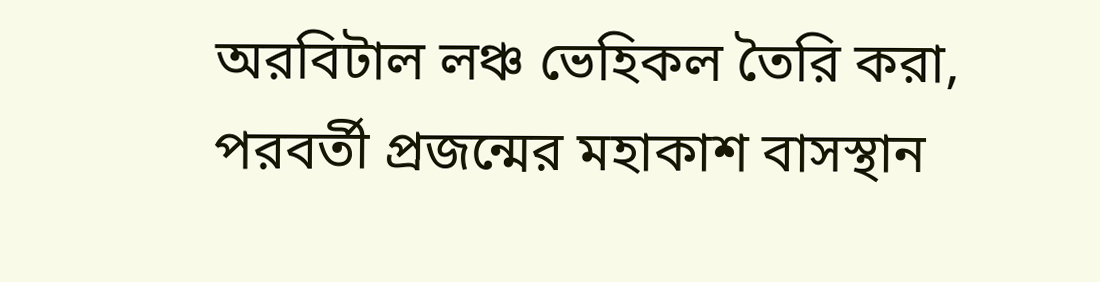অরবিটাল লঞ্চ ভেহিকল তৈরি করা, পরবর্তী প্রজন্মের মহাকাশ বাসস্থান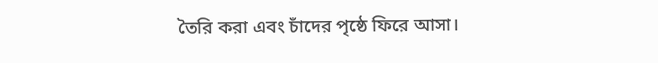তৈরি করা এবং চাঁদের পৃষ্ঠে ফিরে আসা।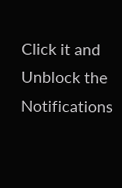Click it and Unblock the Notifications